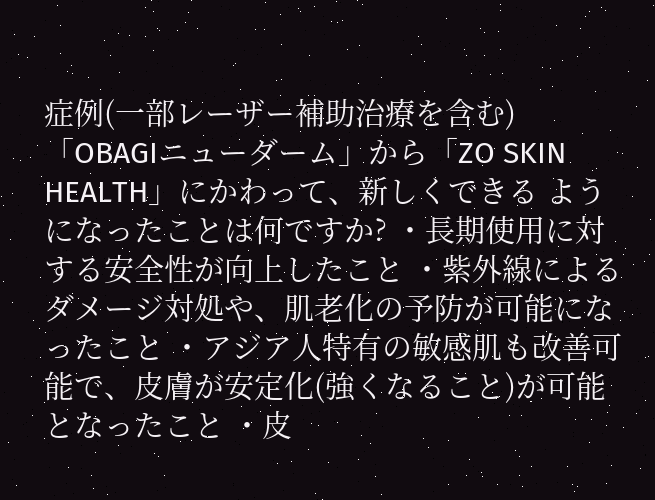症例(一部レーザー補助治療を含む) 「OBAGIニューダーム」から「ZO SKIN HEALTH」にかわって、新しくできる ようになったことは何ですか? ・長期使用に対する安全性が向上したこと ・紫外線によるダメージ対処や、肌老化の予防が可能になったこと ・アジア人特有の敏感肌も改善可能で、皮膚が安定化(強くなること)が可能となったこと ・皮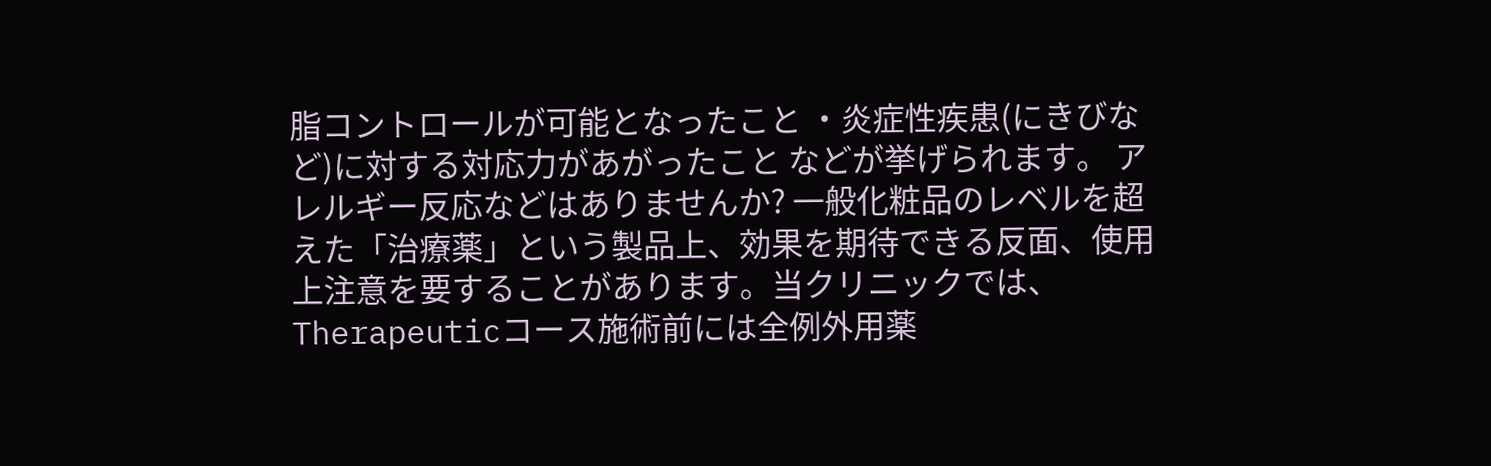脂コントロールが可能となったこと ・炎症性疾患(にきびなど)に対する対応力があがったこと などが挙げられます。 アレルギー反応などはありませんか? 一般化粧品のレベルを超えた「治療薬」という製品上、効果を期待できる反面、使用上注意を要することがあります。当クリニックでは、Therapeuticコース施術前には全例外用薬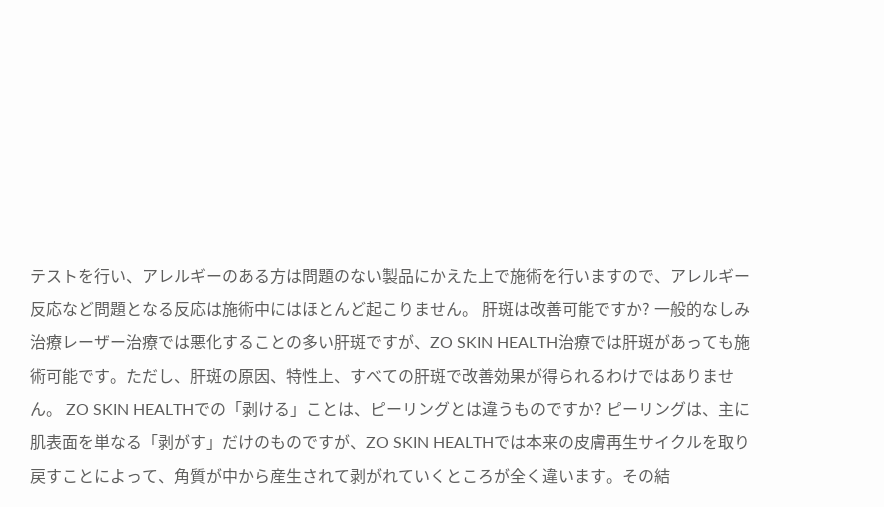テストを行い、アレルギーのある方は問題のない製品にかえた上で施術を行いますので、アレルギー反応など問題となる反応は施術中にはほとんど起こりません。 肝斑は改善可能ですか? 一般的なしみ治療レーザー治療では悪化することの多い肝斑ですが、ZO SKIN HEALTH治療では肝斑があっても施術可能です。ただし、肝斑の原因、特性上、すべての肝斑で改善効果が得られるわけではありません。 ZO SKIN HEALTHでの「剥ける」ことは、ピーリングとは違うものですか? ピーリングは、主に肌表面を単なる「剥がす」だけのものですが、ZO SKIN HEALTHでは本来の皮膚再生サイクルを取り戻すことによって、角質が中から産生されて剥がれていくところが全く違います。その結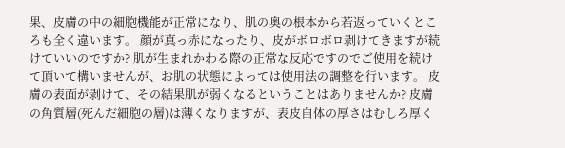果、皮膚の中の細胞機能が正常になり、肌の奥の根本から若返っていくところも全く違います。 顔が真っ赤になったり、皮がボロボロ剥けてきますが続けていいのですか? 肌が生まれかわる際の正常な反応ですのでご使用を続けて頂いて構いませんが、お肌の状態によっては使用法の調整を行います。 皮膚の表面が剥けて、その結果肌が弱くなるということはありませんか? 皮膚の角質層(死んだ細胞の層)は薄くなりますが、表皮自体の厚さはむしろ厚く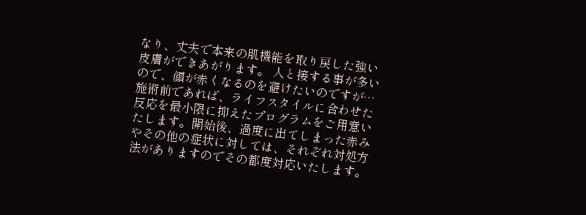なり、丈夫で本来の肌機能を取り戻した強い皮膚ができあがります。 人と接する事が多いので、顔が赤くなるのを避けたいのですが… 施術前であれば、ライフスタイルに合わせた反応を最小限に抑えたプログラムをご用意いたします。開始後、過度に出てしまった赤みやその他の症状に対しては、それぞれ対処方法がありますのでその都度対応いたします。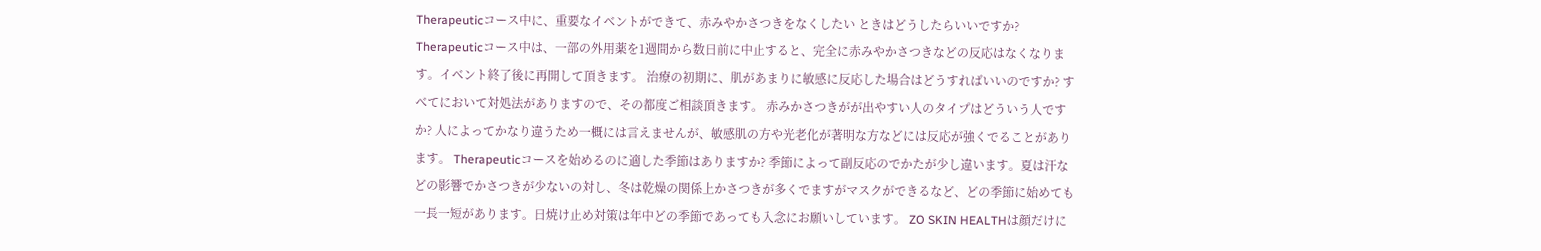Therapeuticコース中に、重要なイベントができて、赤みやかさつきをなくしたい ときはどうしたらいいですか? Therapeuticコース中は、一部の外用薬を1週間から数日前に中止すると、完全に赤みやかさつきなどの反応はなくなります。イベント終了後に再開して頂きます。 治療の初期に、肌があまりに敏感に反応した場合はどうすればいいのですか? すべてにおいて対処法がありますので、その都度ご相談頂きます。 赤みかさつきがが出やすい人のタイプはどういう人ですか? 人によってかなり違うため一概には言えませんが、敏感肌の方や光老化が著明な方などには反応が強くでることがあります。 Therapeuticコースを始めるのに適した季節はありますか? 季節によって副反応のでかたが少し違います。夏は汗などの影響でかさつきが少ないの対し、冬は乾燥の関係上かさつきが多くでますがマスクができるなど、どの季節に始めても一長一短があります。日焼け止め対策は年中どの季節であっても入念にお願いしています。 ZO SKIN HEALTHは顔だけに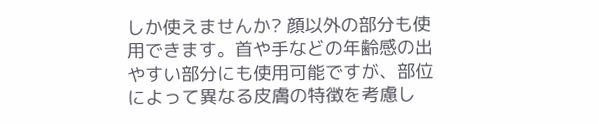しか使えませんか? 顔以外の部分も使用できます。首や手などの年齢感の出やすい部分にも使用可能ですが、部位によって異なる皮膚の特徴を考慮し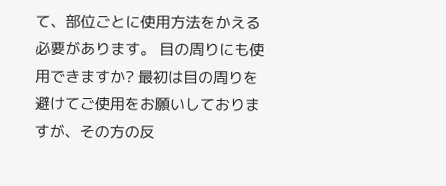て、部位ごとに使用方法をかえる必要があります。 目の周りにも使用できますか? 最初は目の周りを避けてご使用をお願いしておりますが、その方の反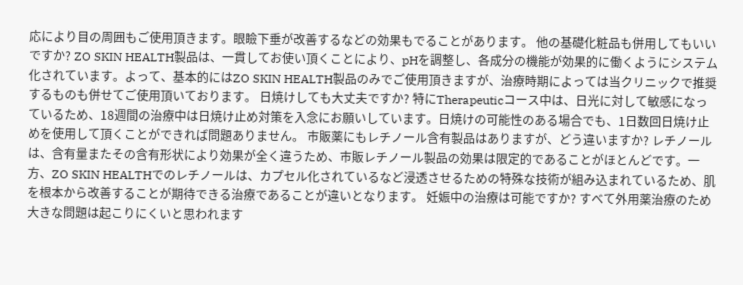応により目の周囲もご使用頂きます。眼瞼下垂が改善するなどの効果もでることがあります。 他の基礎化粧品も併用してもいいですか? ZO SKIN HEALTH製品は、一貫してお使い頂くことにより、pHを調整し、各成分の機能が効果的に働くようにシステム化されています。よって、基本的にはZO SKIN HEALTH製品のみでご使用頂きますが、治療時期によっては当クリニックで推奨するものも併せてご使用頂いております。 日焼けしても大丈夫ですか? 特にTherapeuticコース中は、日光に対して敏感になっているため、18週間の治療中は日焼け止め対策を入念にお願いしています。日焼けの可能性のある場合でも、1日数回日焼け止めを使用して頂くことができれば問題ありません。 市販薬にもレチノール含有製品はありますが、どう違いますか? レチノールは、含有量またその含有形状により効果が全く違うため、市販レチノール製品の効果は限定的であることがほとんどです。一方、ZO SKIN HEALTHでのレチノールは、カプセル化されているなど浸透させるための特殊な技術が組み込まれているため、肌を根本から改善することが期待できる治療であることが違いとなります。 妊娠中の治療は可能ですか? すべて外用薬治療のため大きな問題は起こりにくいと思われます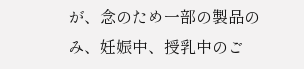が、念のため一部の製品のみ、妊娠中、授乳中のご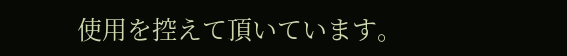使用を控えて頂いています。